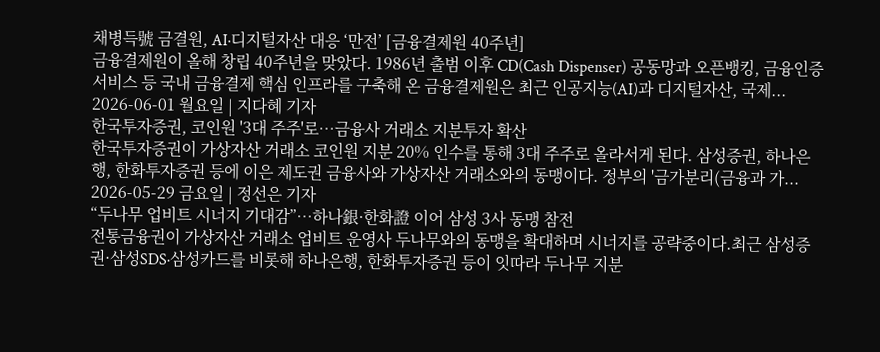채병득號 금결원, AI·디지털자산 대응 ‘만전’ [금융결제원 40주년]
금융결제원이 올해 창립 40주년을 맞았다. 1986년 출범 이후 CD(Cash Dispenser) 공동망과 오픈뱅킹, 금융인증서비스 등 국내 금융결제 핵심 인프라를 구축해 온 금융결제원은 최근 인공지능(AI)과 디지털자산, 국제...
2026-06-01 월요일 | 지다혜 기자
한국투자증권, 코인원 '3대 주주'로…금융사 거래소 지분투자 확산
한국투자증권이 가상자산 거래소 코인원 지분 20% 인수를 통해 3대 주주로 올라서게 된다. 삼성증권, 하나은행, 한화투자증권 등에 이은 제도권 금융사와 가상자산 거래소와의 동맹이다. 정부의 '금가분리(금융과 가...
2026-05-29 금요일 | 정선은 기자
“두나무 업비트 시너지 기대감”…하나銀·한화證 이어 삼성 3사 동맹 참전
전통금융권이 가상자산 거래소 업비트 운영사 두나무와의 동맹을 확대하며 시너지를 공략중이다.최근 삼성증권·삼성SDS·삼성카드를 비롯해 하나은행, 한화투자증권 등이 잇따라 두나무 지분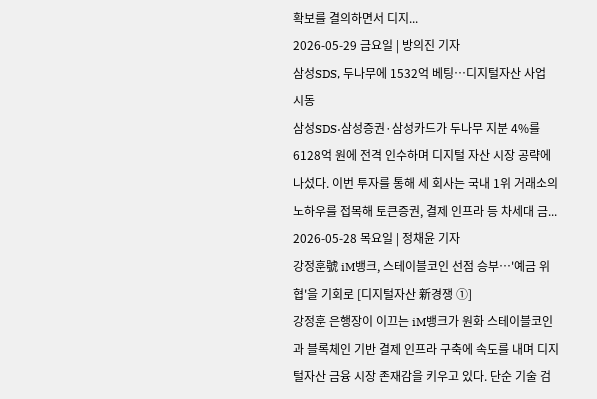확보를 결의하면서 디지...
2026-05-29 금요일 | 방의진 기자
삼성SDS, 두나무에 1532억 베팅…디지털자산 사업 시동
삼성SDS·삼성증권·삼성카드가 두나무 지분 4%를 6128억 원에 전격 인수하며 디지털 자산 시장 공략에 나섰다. 이번 투자를 통해 세 회사는 국내 1위 거래소의 노하우를 접목해 토큰증권, 결제 인프라 등 차세대 금...
2026-05-28 목요일 | 정채윤 기자
강정훈號 iM뱅크, 스테이블코인 선점 승부…'예금 위협'을 기회로 [디지털자산 新경쟁 ①]
강정훈 은행장이 이끄는 iM뱅크가 원화 스테이블코인과 블록체인 기반 결제 인프라 구축에 속도를 내며 디지털자산 금융 시장 존재감을 키우고 있다. 단순 기술 검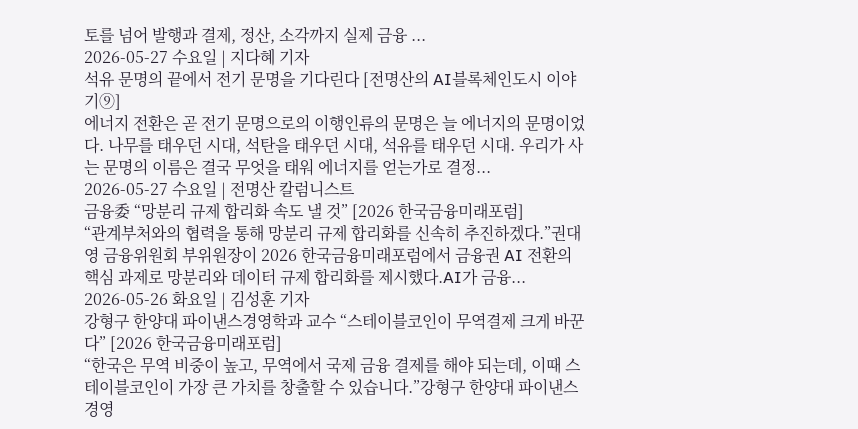토를 넘어 발행과 결제, 정산, 소각까지 실제 금융 ...
2026-05-27 수요일 | 지다혜 기자
석유 문명의 끝에서 전기 문명을 기다린다 [전명산의 AI블록체인도시 이야기⑨]
에너지 전환은 곧 전기 문명으로의 이행인류의 문명은 늘 에너지의 문명이었다. 나무를 태우던 시대, 석탄을 태우던 시대, 석유를 태우던 시대. 우리가 사는 문명의 이름은 결국 무엇을 태워 에너지를 얻는가로 결정...
2026-05-27 수요일 | 전명산 칼럼니스트
금융委 “망분리 규제 합리화 속도 낼 것” [2026 한국금융미래포럼]
“관계부처와의 협력을 통해 망분리 규제 합리화를 신속히 추진하겠다.”권대영 금융위원회 부위원장이 2026 한국금융미래포럼에서 금융권 AI 전환의 핵심 과제로 망분리와 데이터 규제 합리화를 제시했다.AI가 금융...
2026-05-26 화요일 | 김성훈 기자
강형구 한양대 파이낸스경영학과 교수 “스테이블코인이 무역결제 크게 바꾼다” [2026 한국금융미래포럼]
“한국은 무역 비중이 높고, 무역에서 국제 금융 결제를 해야 되는데, 이때 스테이블코인이 가장 큰 가치를 창출할 수 있습니다.”강형구 한양대 파이낸스경영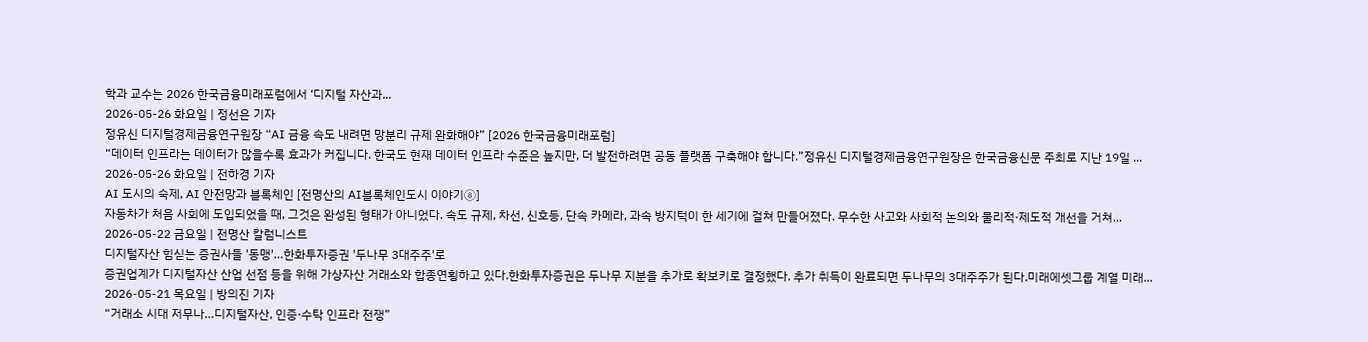학과 교수는 2026 한국금융미래포럼에서 ‘디지털 자산과...
2026-05-26 화요일 | 정선은 기자
정유신 디지털경제금융연구원장 “AI 금융 속도 내려면 망분리 규제 완화해야” [2026 한국금융미래포럼]
“데이터 인프라는 데이터가 많을수록 효과가 커집니다. 한국도 현재 데이터 인프라 수준은 높지만, 더 발전하려면 공동 플랫폼 구축해야 합니다.”정유신 디지털경제금융연구원장은 한국금융신문 주최로 지난 19일 ...
2026-05-26 화요일 | 전하경 기자
AI 도시의 숙제, AI 안전망과 블록체인 [전명산의 AI블록체인도시 이야기⑧]
자동차가 처음 사회에 도입되었을 때, 그것은 완성된 형태가 아니었다. 속도 규제, 차선, 신호등, 단속 카메라, 과속 방지턱이 한 세기에 걸쳐 만들어졌다. 무수한 사고와 사회적 논의와 물리적·제도적 개선을 거쳐...
2026-05-22 금요일 | 전명산 칼럼니스트
디지털자산 힘싣는 증권사들 '동맹'…한화투자증권 '두나무 3대주주'로
증권업계가 디지털자산 산업 선점 등을 위해 가상자산 거래소와 합종연횡하고 있다.한화투자증권은 두나무 지분을 추가로 확보키로 결정했다. 추가 취득이 완료되면 두나무의 3대주주가 된다.미래에셋그룹 계열 미래...
2026-05-21 목요일 | 방의진 기자
“거래소 시대 저무나…디지털자산, 인증·수탁 인프라 전쟁”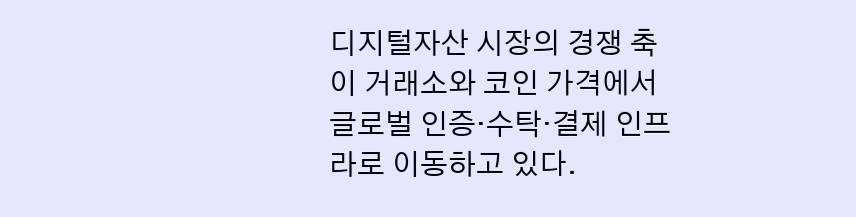디지털자산 시장의 경쟁 축이 거래소와 코인 가격에서 글로벌 인증·수탁·결제 인프라로 이동하고 있다.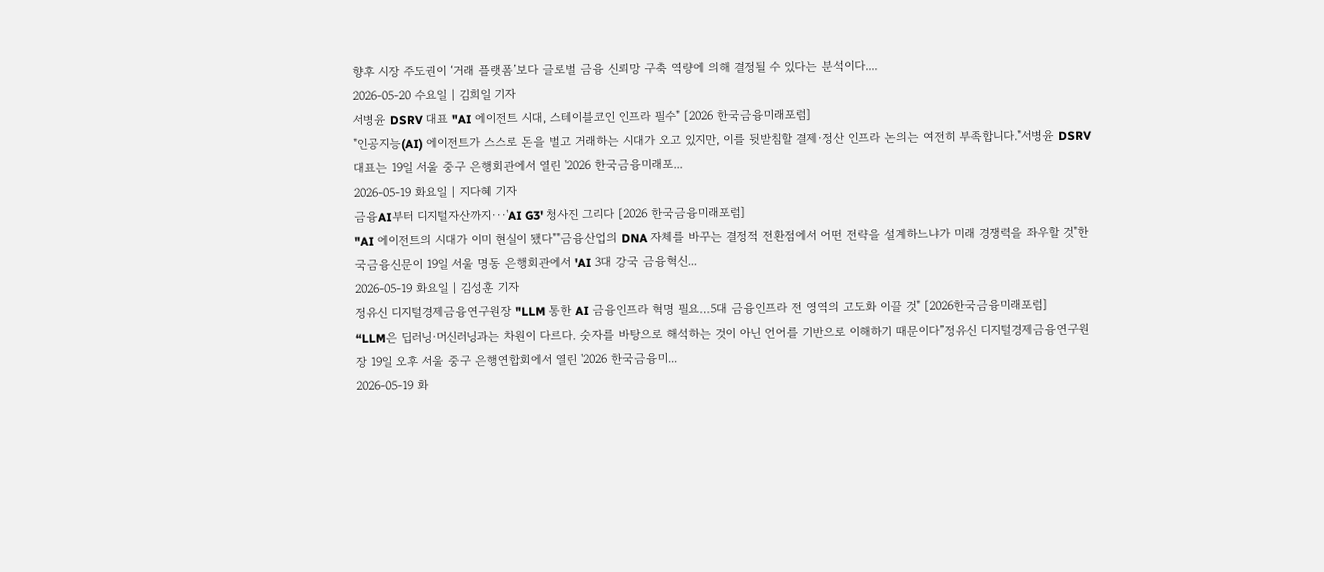향후 시장 주도권이 ‘거래 플랫폼’보다 글로벌 금융 신뢰망 구축 역량에 의해 결정될 수 있다는 분석이다....
2026-05-20 수요일 | 김희일 기자
서병윤 DSRV 대표 "AI 에이전트 시대, 스테이블코인 인프라 필수" [2026 한국금융미래포럼]
"인공지능(AI) 에이전트가 스스로 돈을 벌고 거래하는 시대가 오고 있지만, 이를 뒷받침할 결제·정산 인프라 논의는 여전히 부족합니다."서병윤 DSRV 대표는 19일 서울 중구 은행회관에서 열린 '2026 한국금융미래포...
2026-05-19 화요일 | 지다혜 기자
금융AI부터 디지털자산까지···'AI G3' 청사진 그리다 [2026 한국금융미래포럼]
"AI 에이전트의 시대가 이미 현실이 됐다""금융산업의 DNA 자체를 바꾸는 결정적 전환점에서 어떤 전략을 설계하느냐가 미래 경쟁력을 좌우할 것"한국금융신문이 19일 서울 명동 은행회관에서 'AI 3대 강국 금융혁신...
2026-05-19 화요일 | 김성훈 기자
정유신 디지털경제금융연구원장 "LLM 통한 AI 금융인프라 혁명 필요…5대 금융인프라 전 영역의 고도화 이끌 것" [2026한국금융미래포럼]
“LLM은 딥러닝·머신러닝과는 차원이 다르다. 숫자를 바탕으로 해석하는 것이 아닌 언어를 기반으로 이해하기 때문이다”정유신 디지털경제금융연구원장 19일 오후 서울 중구 은행연합회에서 열린 '2026 한국금융미...
2026-05-19 화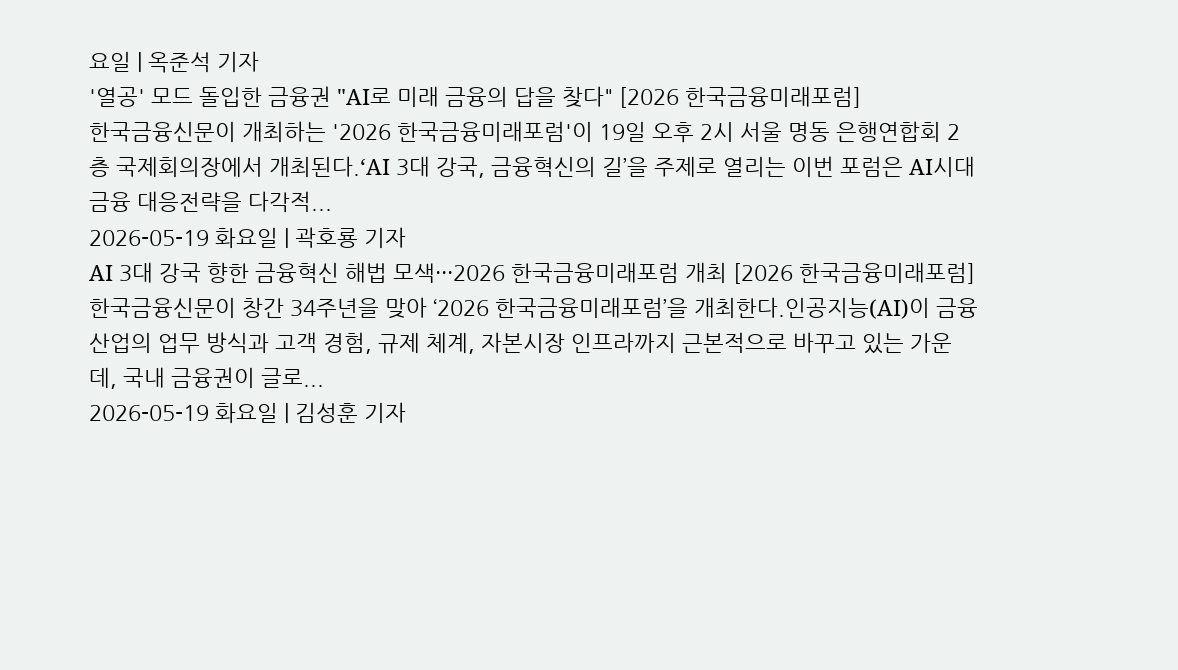요일 | 옥준석 기자
'열공' 모드 돌입한 금융권 "AI로 미래 금융의 답을 찾다" [2026 한국금융미래포럼]
한국금융신문이 개최하는 '2026 한국금융미래포럼'이 19일 오후 2시 서울 명동 은행연합회 2층 국제회의장에서 개최된다.‘AI 3대 강국, 금융혁신의 길’을 주제로 열리는 이번 포럼은 AI시대 금융 대응전략을 다각적...
2026-05-19 화요일 | 곽호룡 기자
AI 3대 강국 향한 금융혁신 해법 모색···2026 한국금융미래포럼 개최 [2026 한국금융미래포럼]
한국금융신문이 창간 34주년을 맞아 ‘2026 한국금융미래포럼’을 개최한다.인공지능(AI)이 금융산업의 업무 방식과 고객 경험, 규제 체계, 자본시장 인프라까지 근본적으로 바꾸고 있는 가운데, 국내 금융권이 글로...
2026-05-19 화요일 | 김성훈 기자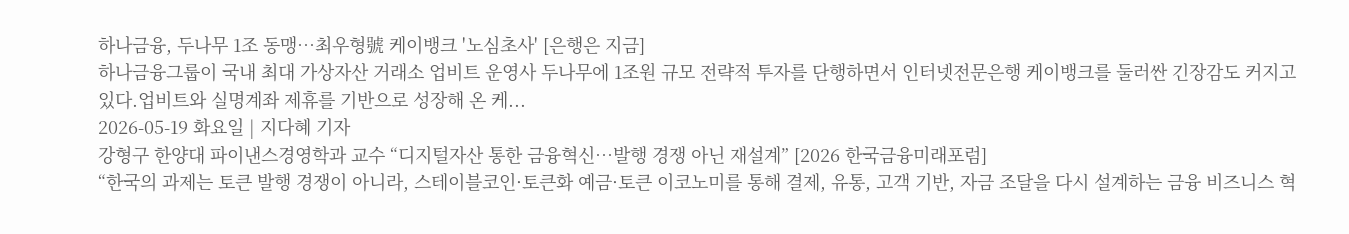하나금융, 두나무 1조 동맹…최우형號 케이뱅크 '노심초사' [은행은 지금]
하나금융그룹이 국내 최대 가상자산 거래소 업비트 운영사 두나무에 1조원 규모 전략적 투자를 단행하면서 인터넷전문은행 케이뱅크를 둘러싼 긴장감도 커지고 있다.업비트와 실명계좌 제휴를 기반으로 성장해 온 케...
2026-05-19 화요일 | 지다혜 기자
강형구 한양대 파이낸스경영학과 교수 “디지털자산 통한 금융혁신…발행 경쟁 아닌 재설계” [2026 한국금융미래포럼]
“한국의 과제는 토큰 발행 경쟁이 아니라, 스테이블코인·토큰화 예금·토큰 이코노미를 통해 결제, 유통, 고객 기반, 자금 조달을 다시 설계하는 금융 비즈니스 혁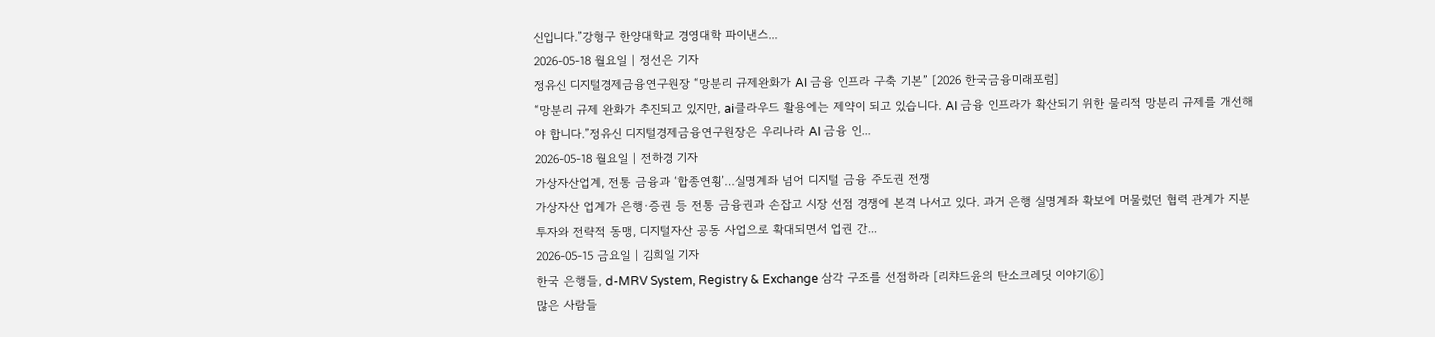신입니다.”강형구 한양대학교 경영대학 파이낸스...
2026-05-18 월요일 | 정선은 기자
정유신 디지털경제금융연구원장 “망분리 규제완화가 AI 금융 인프라 구축 기본” [2026 한국금융미래포럼]
“망분리 규제 완화가 추진되고 있지만, ai클라우드 활용에는 제약이 되고 있습니다. AI 금융 인프라가 확산되기 위한 물리적 망분리 규제를 개선해야 합니다.”정유신 디지털경제금융연구원장은 우리나라 AI 금융 인...
2026-05-18 월요일 | 전하경 기자
가상자산업계, 전통 금융과 ‘합종연횡’…실명계좌 넘어 디지털 금융 주도권 전쟁
가상자산 업계가 은행·증권 등 전통 금융권과 손잡고 시장 선점 경쟁에 본격 나서고 있다. 과거 은행 실명계좌 확보에 머물렀던 협력 관계가 지분 투자와 전략적 동맹, 디지털자산 공동 사업으로 확대되면서 업권 간...
2026-05-15 금요일 | 김희일 기자
한국 은행들, d-MRV System, Registry & Exchange 삼각 구조를 선점하라 [리챠드윤의 탄소크레딧 이야기⑥]
많은 사람들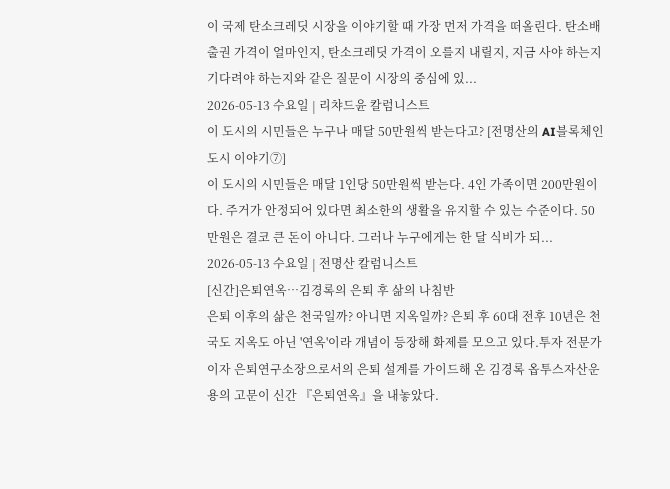이 국제 탄소크레딧 시장을 이야기할 때 가장 먼저 가격을 떠올린다. 탄소배출권 가격이 얼마인지, 탄소크레딧 가격이 오를지 내릴지, 지금 사야 하는지 기다려야 하는지와 같은 질문이 시장의 중심에 있...
2026-05-13 수요일 | 리챠드윤 칼럼니스트
이 도시의 시민들은 누구나 매달 50만원씩 받는다고? [전명산의 AI블록체인도시 이야기⑦]
이 도시의 시민들은 매달 1인당 50만원씩 받는다. 4인 가족이면 200만원이다. 주거가 안정되어 있다면 최소한의 생활을 유지할 수 있는 수준이다. 50만원은 결코 큰 돈이 아니다. 그러나 누구에게는 한 달 식비가 되...
2026-05-13 수요일 | 전명산 칼럼니스트
[신간]은퇴연옥…김경록의 은퇴 후 삶의 나침반
은퇴 이후의 삶은 천국일까? 아니면 지옥일까? 은퇴 후 60대 전후 10년은 천국도 지옥도 아닌 '연옥'이라 개념이 등장해 화제를 모으고 있다.투자 전문가이자 은퇴연구소장으로서의 은퇴 설계를 가이드해 온 김경록 옵투스자산운용의 고문이 신간 『은퇴연옥』을 내놓았다.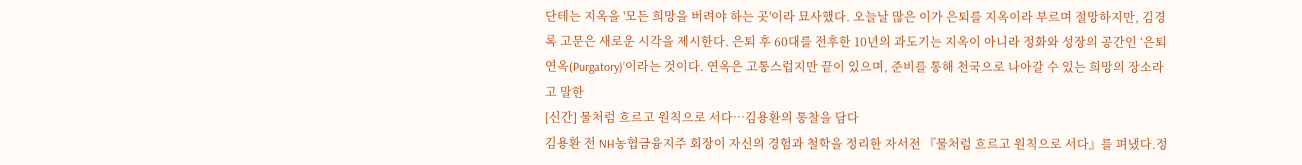단테는 지옥을 '모든 희망을 버려야 하는 곳'이라 묘사했다. 오늘날 많은 이가 은퇴를 지옥이라 부르며 절망하지만, 김경록 고문은 새로운 시각을 제시한다. 은퇴 후 60대를 전후한 10년의 과도기는 지옥이 아니라 정화와 성장의 공간인 ‘은퇴연옥(Purgatory)’이라는 것이다. 연옥은 고통스럽지만 끝이 있으며, 준비를 통해 천국으로 나아갈 수 있는 희망의 장소라고 말한
[신간] 물처럼 흐르고 원칙으로 서다…김용환의 통찰을 담다
김용환 전 NH농협금융지주 회장이 자신의 경험과 철학을 정리한 자서전 『물처럼 흐르고 원칙으로 서다』를 펴냈다.정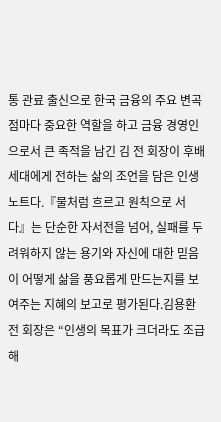통 관료 출신으로 한국 금융의 주요 변곡점마다 중요한 역할을 하고 금융 경영인으로서 큰 족적을 남긴 김 전 회장이 후배 세대에게 전하는 삶의 조언을 담은 인생 노트다.『물처럼 흐르고 원칙으로 서다』는 단순한 자서전을 넘어, 실패를 두려워하지 않는 용기와 자신에 대한 믿음이 어떻게 삶을 풍요롭게 만드는지를 보여주는 지혜의 보고로 평가된다.김용환 전 회장은 “인생의 목표가 크더라도 조급해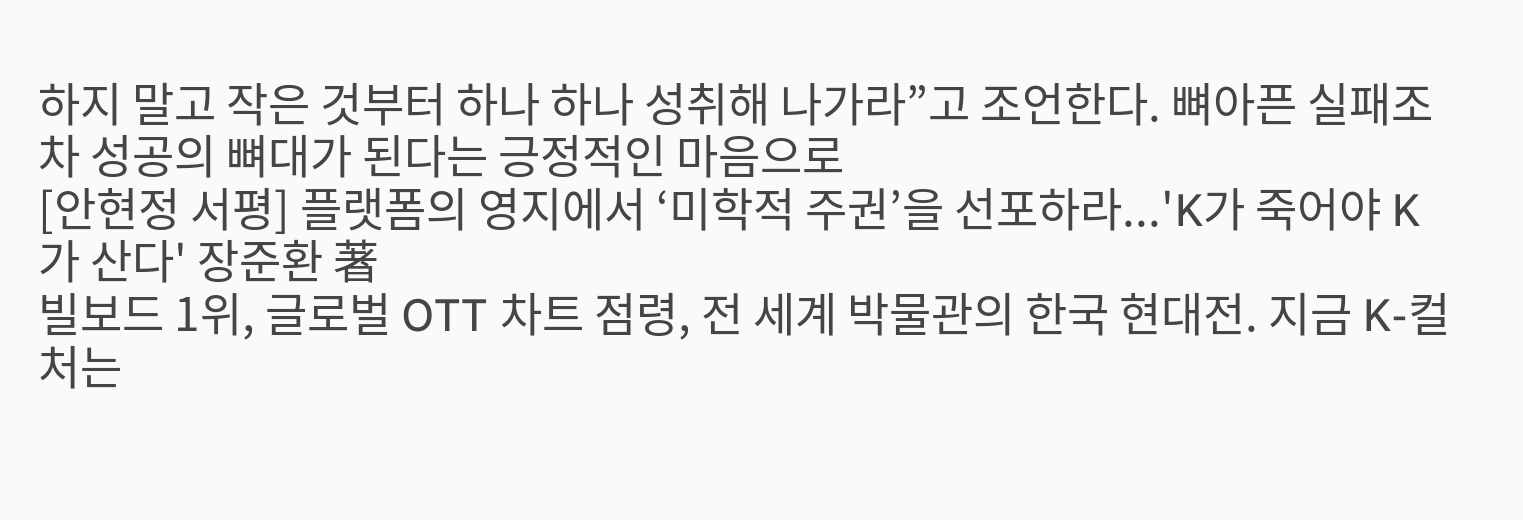하지 말고 작은 것부터 하나 하나 성취해 나가라”고 조언한다. 뼈아픈 실패조차 성공의 뼈대가 된다는 긍정적인 마음으로
[안현정 서평] 플랫폼의 영지에서 ‘미학적 주권’을 선포하라...'K가 죽어야 K가 산다' 장준환 著
빌보드 1위, 글로벌 OTT 차트 점령, 전 세계 박물관의 한국 현대전. 지금 K-컬처는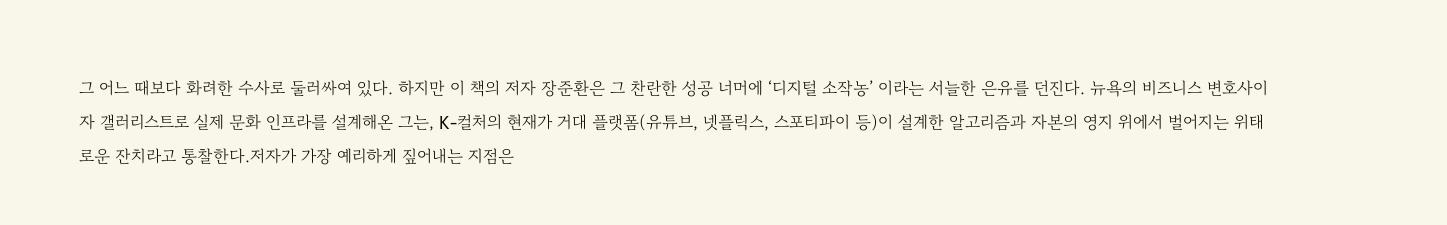그 어느 때보다 화려한 수사로 둘러싸여 있다. 하지만 이 책의 저자 장준환은 그 찬란한 성공 너머에 ‘디지털 소작농’ 이라는 서늘한 은유를 던진다. 뉴욕의 비즈니스 변호사이자 갤러리스트로 실제 문화 인프라를 설계해온 그는, K-컬처의 현재가 거대 플랫폼(유튜브, 넷플릭스, 스포티파이 등)이 설계한 알고리즘과 자본의 영지 위에서 벌어지는 위태로운 잔치라고 통찰한다.저자가 가장 예리하게 짚어내는 지점은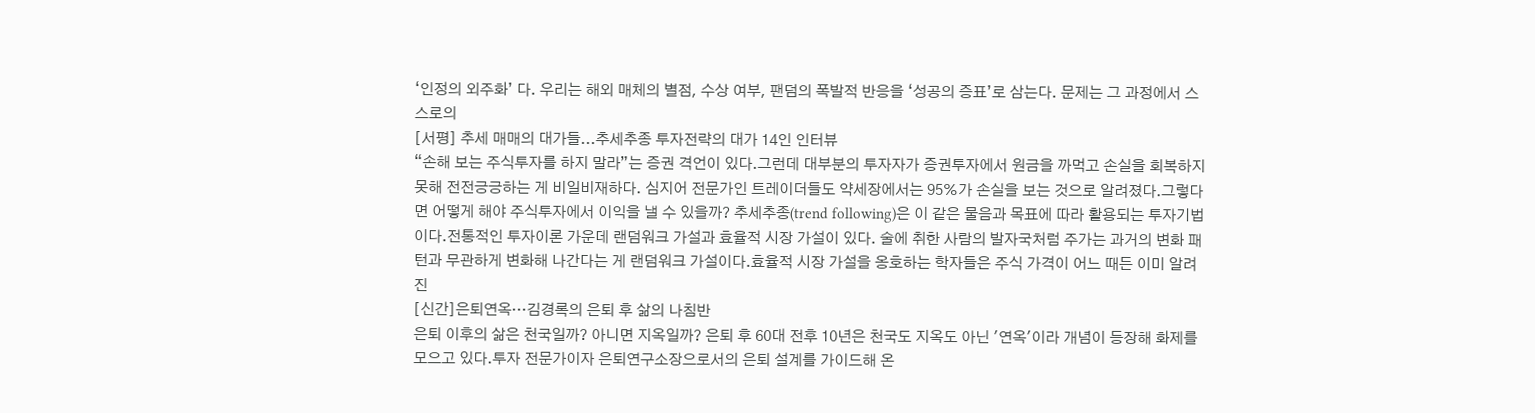‘인정의 외주화’ 다. 우리는 해외 매체의 별점, 수상 여부, 팬덤의 폭발적 반응을 ‘성공의 증표’로 삼는다. 문제는 그 과정에서 스스로의
[서평] 추세 매매의 대가들...추세추종 투자전략의 대가 14인 인터뷰
“손해 보는 주식투자를 하지 말라”는 증권 격언이 있다.그런데 대부분의 투자자가 증권투자에서 원금을 까먹고 손실을 회복하지 못해 전전긍긍하는 게 비일비재하다. 심지어 전문가인 트레이더들도 약세장에서는 95%가 손실을 보는 것으로 알려졌다.그렇다면 어떻게 해야 주식투자에서 이익을 낼 수 있을까? 추세추종(trend following)은 이 같은 물음과 목표에 따라 활용되는 투자기법이다.전통적인 투자이론 가운데 랜덤워크 가설과 효율적 시장 가설이 있다. 술에 취한 사람의 발자국처럼 주가는 과거의 변화 패턴과 무관하게 변화해 나간다는 게 랜덤워크 가설이다.효율적 시장 가설을 옹호하는 학자들은 주식 가격이 어느 때든 이미 알려진
[신간]은퇴연옥…김경록의 은퇴 후 삶의 나침반
은퇴 이후의 삶은 천국일까? 아니면 지옥일까? 은퇴 후 60대 전후 10년은 천국도 지옥도 아닌 '연옥'이라 개념이 등장해 화제를 모으고 있다.투자 전문가이자 은퇴연구소장으로서의 은퇴 설계를 가이드해 온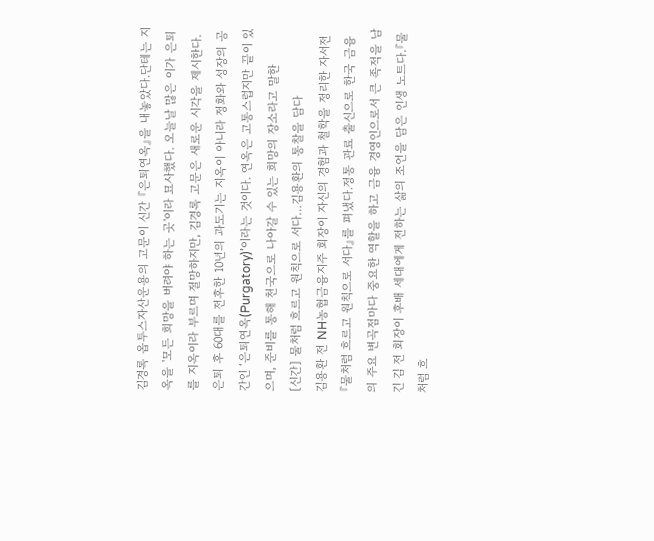김경록 옵투스자산운용의 고문이 신간 『은퇴연옥』을 내놓았다.단테는 지옥을 '모든 희망을 버려야 하는 곳'이라 묘사했다. 오늘날 많은 이가 은퇴를 지옥이라 부르며 절망하지만, 김경록 고문은 새로운 시각을 제시한다. 은퇴 후 60대를 전후한 10년의 과도기는 지옥이 아니라 정화와 성장의 공간인 ‘은퇴연옥(Purgatory)’이라는 것이다. 연옥은 고통스럽지만 끝이 있으며, 준비를 통해 천국으로 나아갈 수 있는 희망의 장소라고 말한
[신간] 물처럼 흐르고 원칙으로 서다…김용환의 통찰을 담다
김용환 전 NH농협금융지주 회장이 자신의 경험과 철학을 정리한 자서전 『물처럼 흐르고 원칙으로 서다』를 펴냈다.정통 관료 출신으로 한국 금융의 주요 변곡점마다 중요한 역할을 하고 금융 경영인으로서 큰 족적을 남긴 김 전 회장이 후배 세대에게 전하는 삶의 조언을 담은 인생 노트다.『물처럼 흐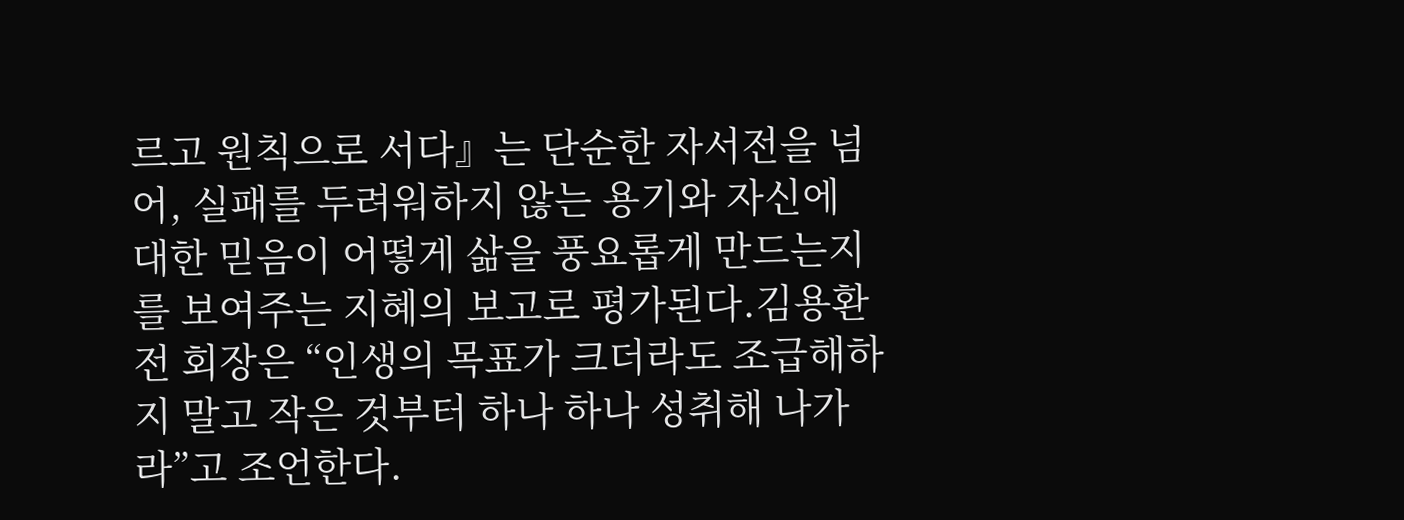르고 원칙으로 서다』는 단순한 자서전을 넘어, 실패를 두려워하지 않는 용기와 자신에 대한 믿음이 어떻게 삶을 풍요롭게 만드는지를 보여주는 지혜의 보고로 평가된다.김용환 전 회장은 “인생의 목표가 크더라도 조급해하지 말고 작은 것부터 하나 하나 성취해 나가라”고 조언한다.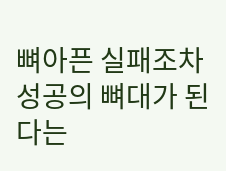뼈아픈 실패조차 성공의 뼈대가 된다는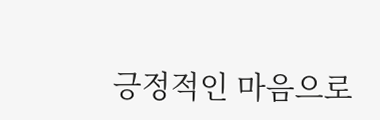긍정적인 마음으로